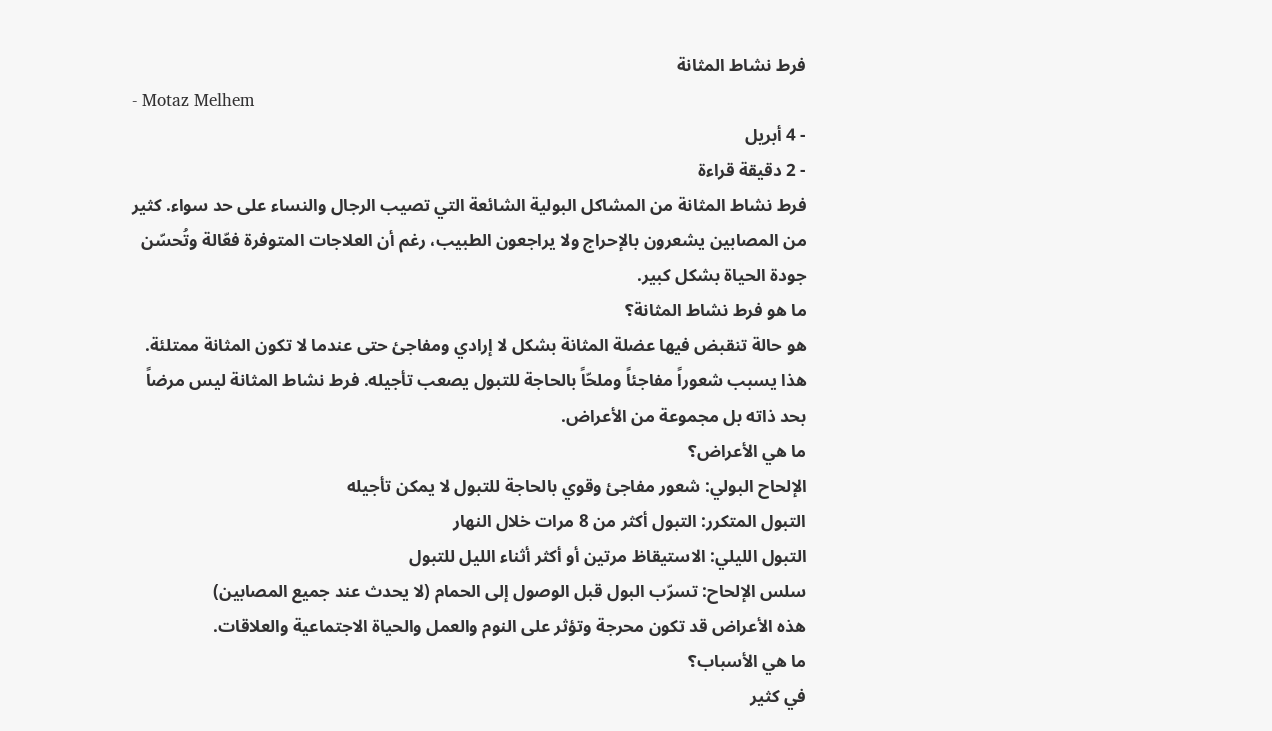فرط نشاط المثانة
- Motaz Melhem
- 4 أبريل
- 2 دقيقة قراءة
فرط نشاط المثانة من المشاكل البولية الشائعة التي تصيب الرجال والنساء على حد سواء. كثير من المصابين يشعرون بالإحراج ولا يراجعون الطبيب، رغم أن العلاجات المتوفرة فعّالة وتُحسّن جودة الحياة بشكل كبير.
ما هو فرط نشاط المثانة؟
هو حالة تنقبض فيها عضلة المثانة بشكل لا إرادي ومفاجئ حتى عندما لا تكون المثانة ممتلئة. هذا يسبب شعوراً مفاجئاً وملحّاً بالحاجة للتبول يصعب تأجيله. فرط نشاط المثانة ليس مرضاً بحد ذاته بل مجموعة من الأعراض.
ما هي الأعراض؟
الإلحاح البولي: شعور مفاجئ وقوي بالحاجة للتبول لا يمكن تأجيله
التبول المتكرر: التبول أكثر من 8 مرات خلال النهار
التبول الليلي: الاستيقاظ مرتين أو أكثر أثناء الليل للتبول
سلس الإلحاح: تسرّب البول قبل الوصول إلى الحمام (لا يحدث عند جميع المصابين)
هذه الأعراض قد تكون محرجة وتؤثر على النوم والعمل والحياة الاجتماعية والعلاقات.
ما هي الأسباب؟
في كثير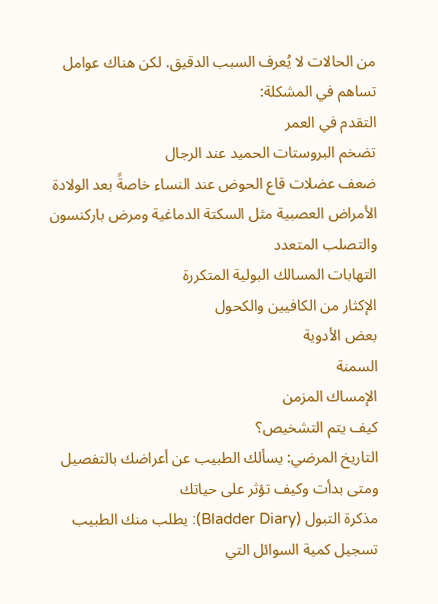من الحالات لا يُعرف السبب الدقيق. لكن هناك عوامل تساهم في المشكلة:
التقدم في العمر
تضخم البروستات الحميد عند الرجال
ضعف عضلات قاع الحوض عند النساء خاصةً بعد الولادة
الأمراض العصبية مثل السكتة الدماغية ومرض باركنسون والتصلب المتعدد
التهابات المسالك البولية المتكررة
الإكثار من الكافيين والكحول
بعض الأدوية
السمنة
الإمساك المزمن
كيف يتم التشخيص؟
التاريخ المرضي: يسألك الطبيب عن أعراضك بالتفصيل ومتى بدأت وكيف تؤثر على حياتك
مذكرة التبول (Bladder Diary): يطلب منك الطبيب تسجيل كمية السوائل التي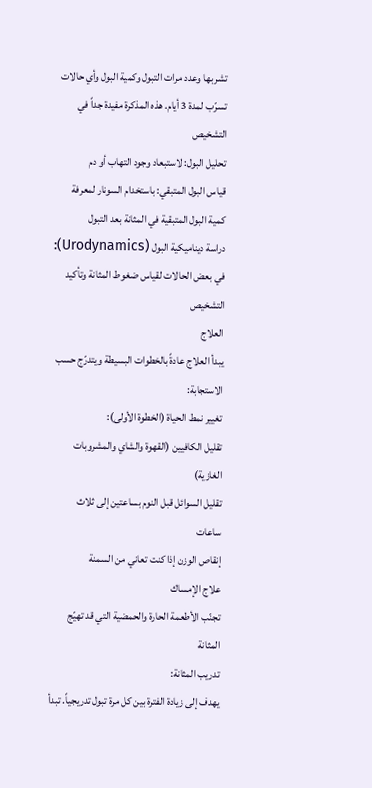تشربها وعدد مرات التبول وكمية البول وأي حالات تسرّب لمدة 3 أيام. هذه المذكرة مفيدة جداً في التشخيص
تحليل البول: لاستبعاد وجود التهاب أو دم
قياس البول المتبقي: باستخدام السونار لمعرفة كمية البول المتبقية في المثانة بعد التبول
دراسة ديناميكية البول (Urodynamics): في بعض الحالات لقياس ضغوط المثانة وتأكيد التشخيص
العلاج
يبدأ العلاج عادةً بالخطوات البسيطة ويتدرّج حسب الاستجابة:
تغيير نمط الحياة (الخطوة الأولى):
تقليل الكافيين (القهوة والشاي والمشروبات الغازية)
تقليل السوائل قبل النوم بساعتين إلى ثلاث ساعات
إنقاص الوزن إذا كنت تعاني من السمنة
علاج الإمساك
تجنّب الأطعمة الحارة والحمضية التي قد تهيّج المثانة
تدريب المثانة:
يهدف إلى زيادة الفترة بين كل مرة تبول تدريجياً. تبدأ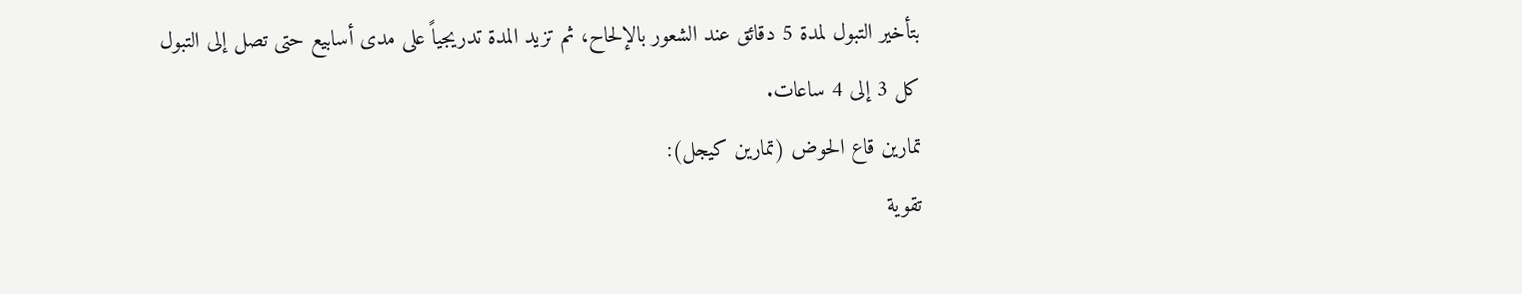بتأخير التبول لمدة 5 دقائق عند الشعور بالإلحاح، ثم تزيد المدة تدريجياً على مدى أسابيع حتى تصل إلى التبول كل 3 إلى 4 ساعات.
تمارين قاع الحوض (تمارين كيجل):
تقوية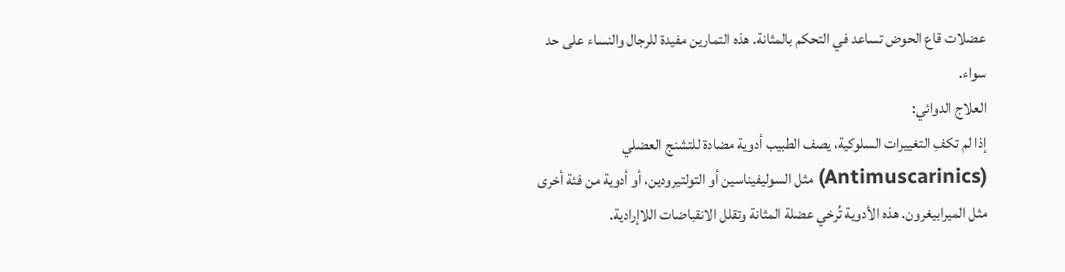عضلات قاع الحوض تساعد في التحكم بالمثانة. هذه التمارين مفيدة للرجال والنساء على حد سواء.
العلاج الدوائي:
إذا لم تكفِ التغييرات السلوكية، يصف الطبيب أدوية مضادة للتشنج العضلي (Antimuscarinics) مثل السوليفيناسين أو التولتيرودين، أو أدوية من فئة أخرى مثل الميرابيغرون. هذه الأدوية تُرخي عضلة المثانة وتقلل الانقباضات اللاإرادية.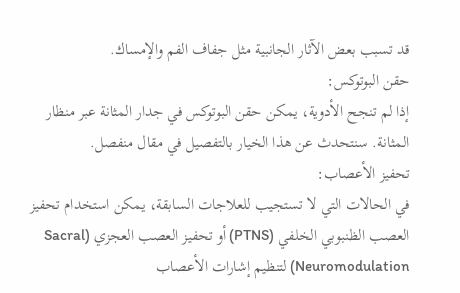قد تسبب بعض الآثار الجانبية مثل جفاف الفم والإمساك.
حقن البوتوكس:
إذا لم تنجح الأدوية، يمكن حقن البوتوكس في جدار المثانة عبر منظار المثانة. سنتحدث عن هذا الخيار بالتفصيل في مقال منفصل.
تحفيز الأعصاب:
في الحالات التي لا تستجيب للعلاجات السابقة، يمكن استخدام تحفيز العصب الظنبوبي الخلفي (PTNS) أو تحفيز العصب العجزي (Sacral Neuromodulation) لتنظيم إشارات الأعصاب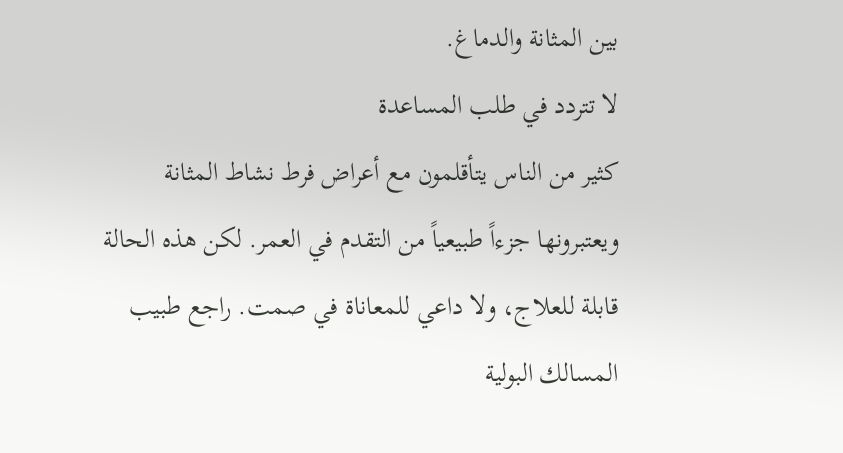بين المثانة والدماغ.
لا تتردد في طلب المساعدة
كثير من الناس يتأقلمون مع أعراض فرط نشاط المثانة ويعتبرونها جزءاً طبيعياً من التقدم في العمر. لكن هذه الحالة قابلة للعلاج، ولا داعي للمعاناة في صمت. راجع طبيب المسالك البولية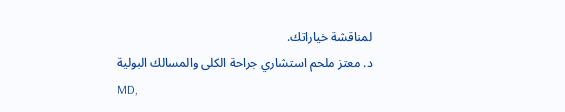لمناقشة خياراتك.
د. معتز ملحم استشاري جراحة الكلى والمسالك البولية
MD,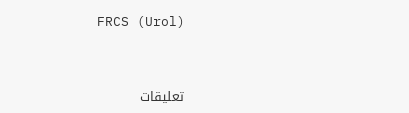FRCS (Urol)



تعليقات